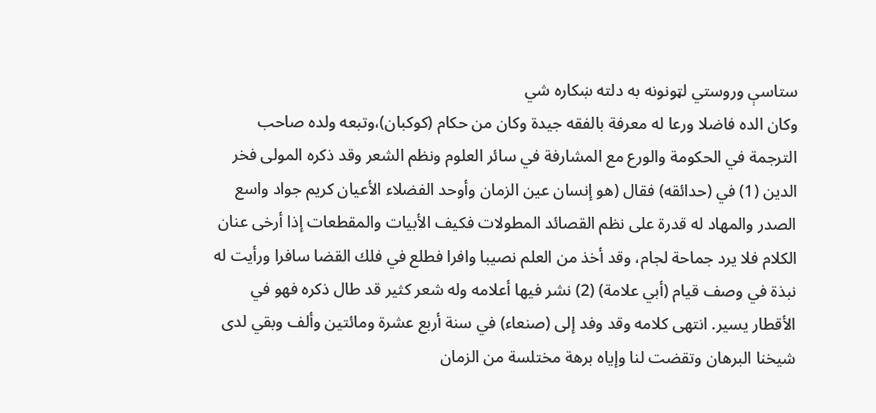ستاسې وروستي لټونونه به دلته ښکاره شي
وكان الده فاضلا ورعا له معرفة بالفقه جيدة وكان من حكام (كوكبان)،وتبعه ولده صاحب الترجمة في الحكومة والورع مع المشارفة في سائر العلوم ونظم الشعر وقد ذكره المولى فخر الدين (1) في (حدائقه) فقال (هو إنسان عين الزمان وأوحد الفضلاء الأعيان كريم جواد واسع الصدر والمهاد له قدرة على نظم القصائد المطولات فكيف الأبيات والمقطعات إذا أرخى عنان الكلام فلا يرد جماحة لجام، وقد أخذ من العلم نصيبا وافرا فطلع في فلك القضا سافرا ورأيت له نبذة في وصف قيام (أبي علامة) (2) نشر فيها أعلامه وله شعر كثير قد طال ذكره فهو في الأقطار يسير. انتهى كلامه وقد وفد إلى (صنعاء) في سنة أربع عشرة ومائتين وألف وبقي لدى شيخنا البرهان وتقضت لنا وإياه برهة مختلسة من الزمان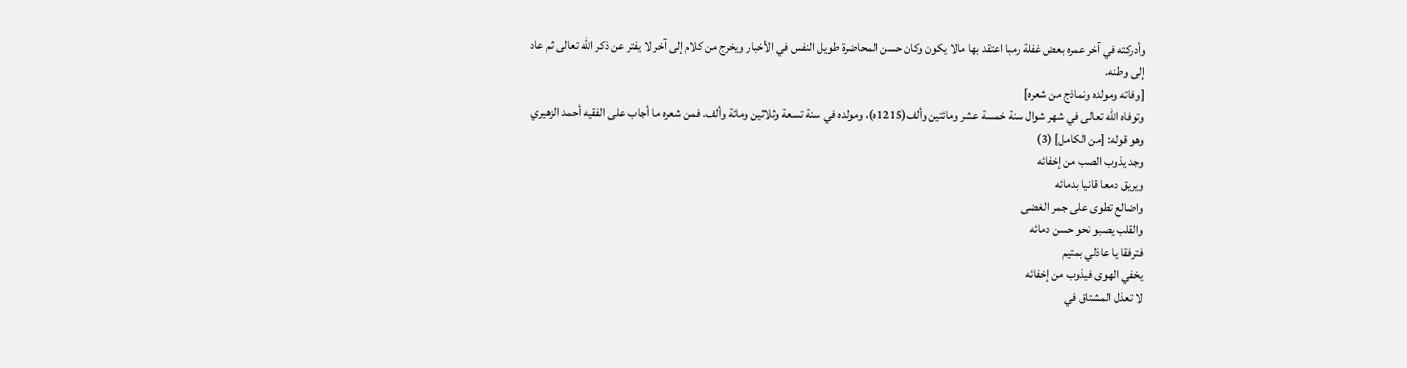وأدركته في آخر عمره بعض غفلة رمبا اعتقد بها مالا يكون وكان حسن المحاضرة طويل النفس في الأخبار ويخرج من كلام إلى آخر لا يفتر عن ذكر الله تعالى ثم عاد إلى وطنه.
[وفاته ومولده ونماذج من شعره]
وتوفاه الله تعالى في شهر شوال سنة خمسة عشر ومائتين وألف(1215ه)، ومولده في سنة تسعة وثلاثين ومائة وألف. فمن شعره ما أجاب على الفقيه أحمد الزهيري وهو قوله: [من الكامل] (3)
وجد يذوب الصب من إخفائه
ويريق دمعا قانيا بدمائه
واضالع تطوى على جمر الغضى
والقلب يصبو نحو حسن دمائه
فترفقا يا عاذلي بمتيم
يخفي الهوى فيذوب من إخفائه
لا تعذل المشتاق في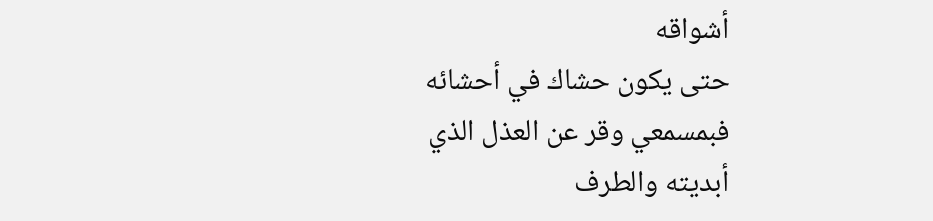أشواقه
حتى يكون حشاك في أحشائه
فبمسمعي وقر عن العذل الذي
أبديته والطرف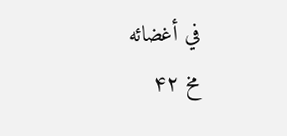في أغضائه
مخ ۴۲